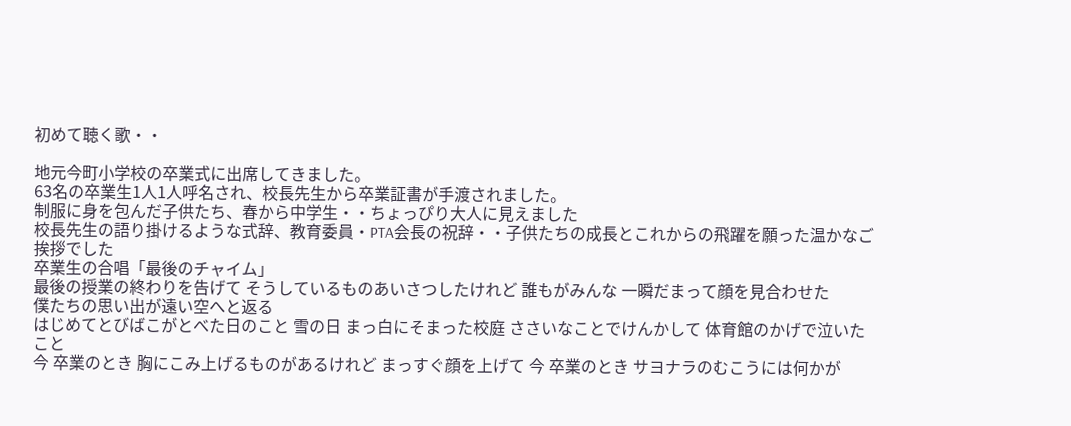初めて聴く歌・・

地元今町小学校の卒業式に出席してきました。
63名の卒業生1人1人呼名され、校長先生から卒業証書が手渡されました。
制服に身を包んだ子供たち、春から中学生・・ちょっぴり大人に見えました
校長先生の語り掛けるような式辞、教育委員・PTA会長の祝辞・・子供たちの成長とこれからの飛躍を願った温かなご挨拶でした
卒業生の合唱「最後のチャイム」
最後の授業の終わりを告げて そうしているものあいさつしたけれど 誰もがみんな 一瞬だまって顔を見合わせた
僕たちの思い出が遠い空へと返る
はじめてとびばこがとべた日のこと 雪の日 まっ白にそまった校庭 ささいなことでけんかして 体育館のかげで泣いたこと
今 卒業のとき 胸にこみ上げるものがあるけれど まっすぐ顔を上げて 今 卒業のとき サヨナラのむこうには何かが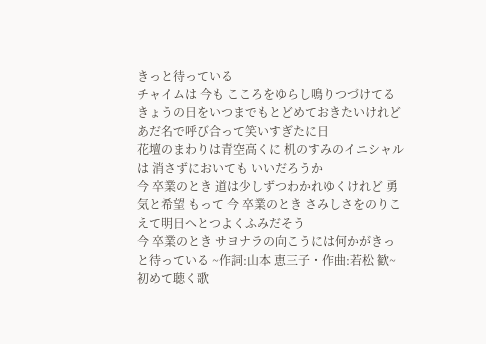きっと待っている
チャイムは 今も こころをゆらし鳴りつづけてる きょうの日をいつまでもとどめておきたいけれど あだ名で呼び合って笑いすぎたに日
花壇のまわりは青空高くに 机のすみのイニシャルは 消さずにおいても いいだろうか
今 卒業のとき 道は少しずつわかれゆくけれど 勇気と希望 もって 今 卒業のとき さみしさをのりこえて明日へとつよくふみだそう
今 卒業のとき サヨナラの向こうには何かがきっと待っている ~作詞:山本 恵三子・作曲:若松 歓~
初めて聴く歌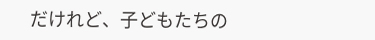だけれど、子どもたちの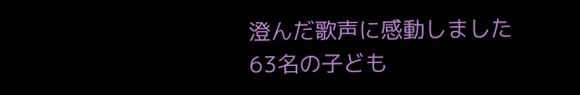澄んだ歌声に感動しました
63名の子ども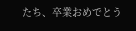たち、卒業おめでとう